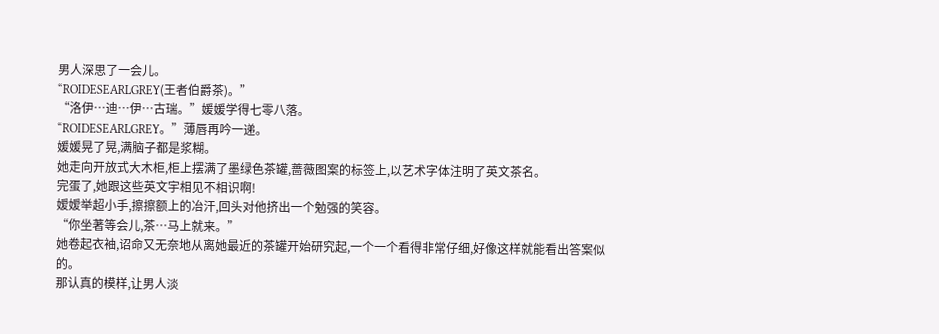男人深思了一会儿。
“ROIDESEARLGREY(王者伯爵茶)。”
“洛伊…迪…伊…古瑞。”媛媛学得七零八落。
“ROIDESEARLGREY。”薄唇再吟一递。
媛媛晃了晃,满脑子都是浆糊。
她走向开放式大木柜,柜上摆满了墨绿色茶罐,蔷薇图案的标签上,以艺术字体注明了英文茶名。
完蛋了,她跟这些英文宇相见不相识啊!
嫒嫒举超小手,擦擦额上的冶汗,回头对他挤出一个勉强的笑容。
“你坐著等会儿,茶…马上就来。”
她卷起衣袖,诏命又无奈地从离她最近的茶罐开始研究起,一个一个看得非常仔细,好像这样就能看出答案似的。
那认真的模样,让男人淡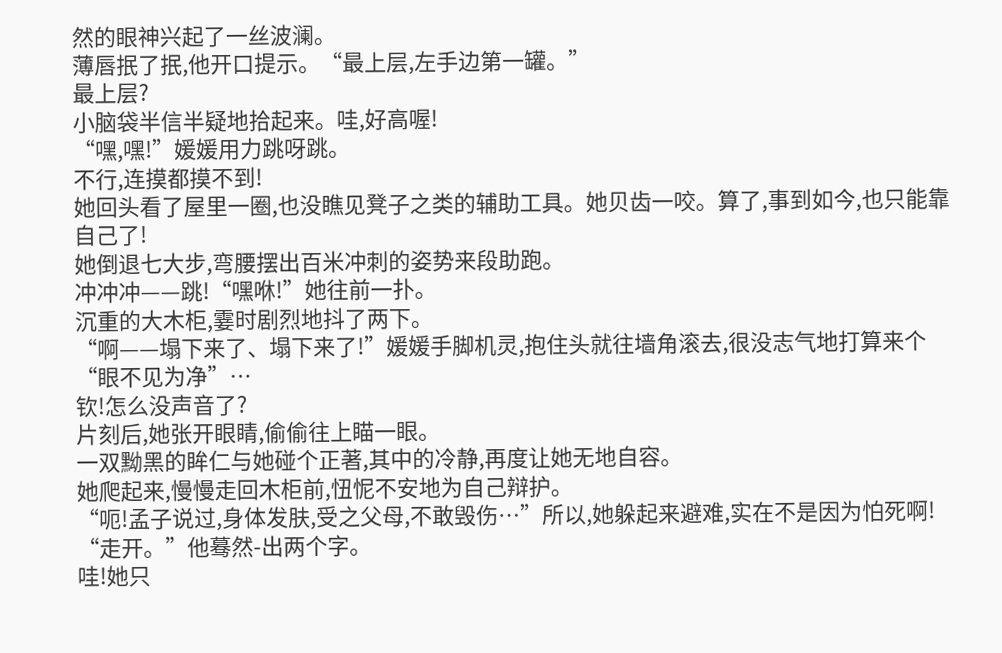然的眼神兴起了一丝波澜。
薄唇抿了抿,他开口提示。“最上层,左手边第一罐。”
最上层?
小脑袋半信半疑地拾起来。哇,好高喔!
“嘿,嘿!”媛媛用力跳呀跳。
不行,连摸都摸不到!
她回头看了屋里一圈,也没瞧见凳子之类的辅助工具。她贝齿一咬。算了,事到如今,也只能靠自己了!
她倒退七大步,弯腰摆出百米冲刺的姿势来段助跑。
冲冲冲——跳!“嘿咻!”她往前一扑。
沉重的大木柜,霎时剧烈地抖了两下。
“啊——塌下来了、塌下来了!”媛媛手脚机灵,抱住头就往墙角滚去,很没志气地打算来个“眼不见为净”…
钦!怎么没声音了?
片刻后,她张开眼睛,偷偷往上瞄一眼。
一双黝黑的眸仁与她碰个正著,其中的冷静,再度让她无地自容。
她爬起来,慢慢走回木柜前,忸怩不安地为自己辩护。
“呃!孟子说过,身体发肤,受之父母,不敢毁伤…”所以,她躲起来避难,实在不是因为怕死啊!
“走开。”他蓦然-出两个字。
哇!她只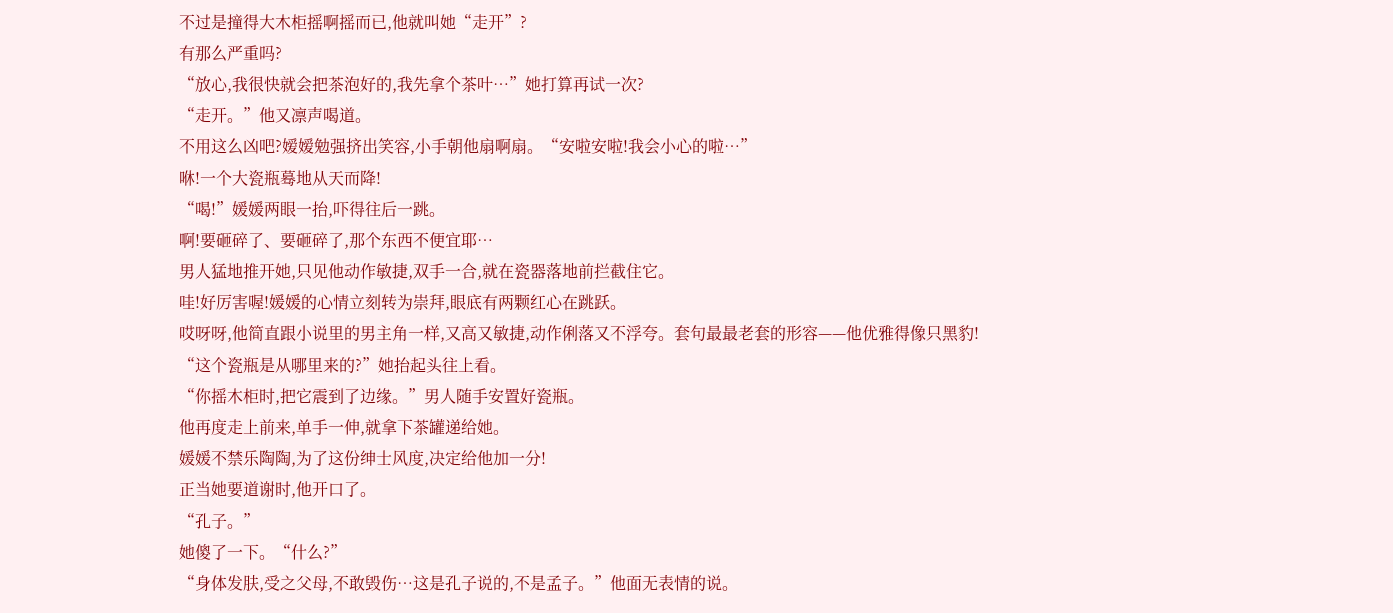不过是撞得大木柜摇啊摇而已,他就叫她“走开”?
有那么严重吗?
“放心,我很快就会把茶泡好的,我先拿个茶叶…”她打算再试一次?
“走开。”他又凛声喝道。
不用这么凶吧?嫒嫒勉强挤出笑容,小手朝他扇啊扇。“安啦安啦!我会小心的啦…”
咻!一个大瓷瓶蓦地从天而降!
“喝!”媛媛两眼一抬,吓得往后一跳。
啊!要砸碎了、要砸碎了,那个东西不便宜耶…
男人猛地推开她,只见他动作敏捷,双手一合,就在瓷器落地前拦截住它。
哇!好厉害喔!媛媛的心情立刻转为崇拜,眼底有两颗红心在跳跃。
哎呀呀,他简直跟小说里的男主角一样,又高又敏捷,动作俐落又不浮夸。套句最最老套的形容——他优雅得像只黑豹!
“这个瓷瓶是从哪里来的?”她抬起头往上看。
“你摇木柜时,把它震到了边缘。”男人随手安置好瓷瓶。
他再度走上前来,单手一伸,就拿下茶罐递给她。
媛媛不禁乐陶陶,为了这份绅士风度,决定给他加一分!
正当她要道谢时,他开口了。
“孔子。”
她傻了一下。“什么?”
“身体发肤,受之父母,不敢毁伤…这是孔子说的,不是孟子。”他面无表情的说。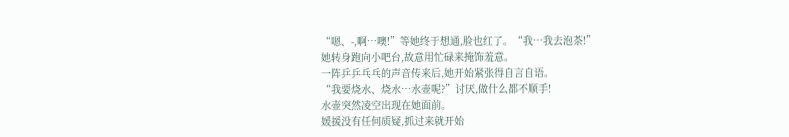“嗯、-,啊…噢!”等她终于想通,脸也红了。“我…我去泡茶!”
她转身跑向小吧台,故意用忙碌来掩饰羞意。
一阵乒乒乓乓的声音传来后,她开始紧张得自言自语。
“我要烧水、烧水…水壶呢?”讨厌,做什么都不顺手!
水壶突然凌空出现在她面前。
媛援没有任何质疑,抓过来就开始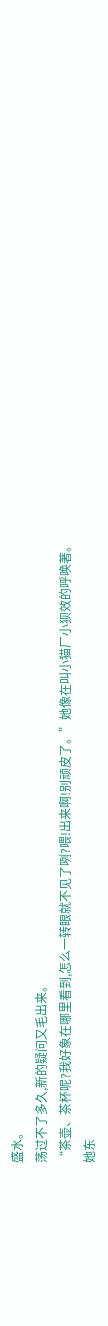盛水。
荡过不了多久,新的疑问又毛出来。
“茶壶、茶杯呢?我好象在哪里看到,怎么一转眼就不见了咧?喂!出来啊!别顽皮了。”她像在叫小猫厂小狈效的呼唤著。
她东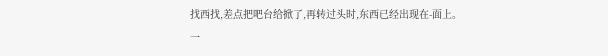找西找,差点把吧台给掀了,再转过头时,东西已经出现在-面上。
一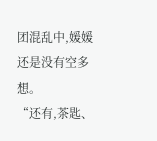团混乱中,媛媛还是没有空多想。
“还有,茶匙、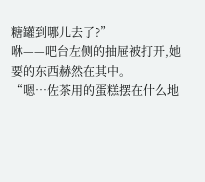糖罐到哪儿去了?”
咻——吧台左侧的抽屉被打开,她要的东西赫然在其中。
“嗯…佐茶用的蛋糕摆在什么地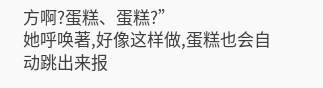方啊?蛋糕、蛋糕?”
她呼唤著,好像这样做,蛋糕也会自动跳出来报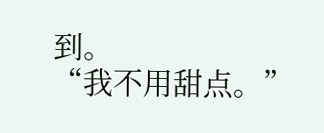到。
“我不用甜点。”